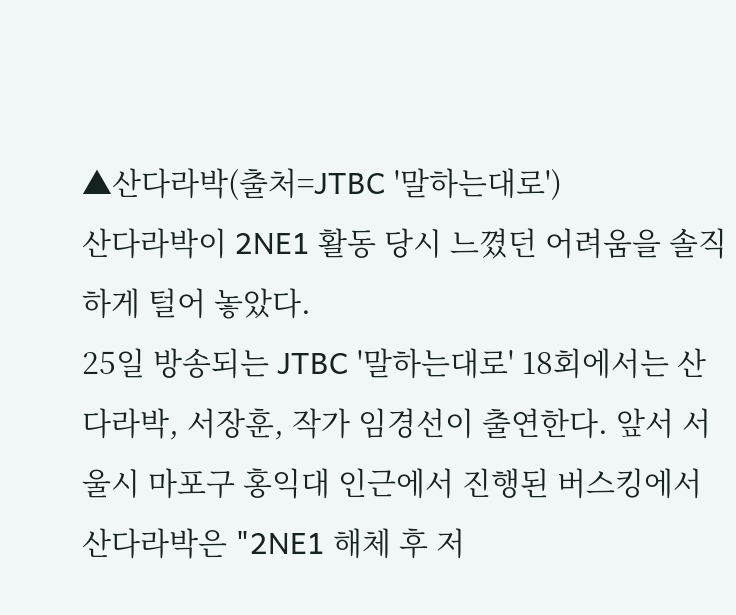▲산다라박(출처=JTBC '말하는대로')
산다라박이 2NE1 활동 당시 느꼈던 어려움을 솔직하게 털어 놓았다.
25일 방송되는 JTBC '말하는대로' 18회에서는 산다라박, 서장훈, 작가 임경선이 출연한다. 앞서 서울시 마포구 홍익대 인근에서 진행된 버스킹에서 산다라박은 "2NE1 해체 후 저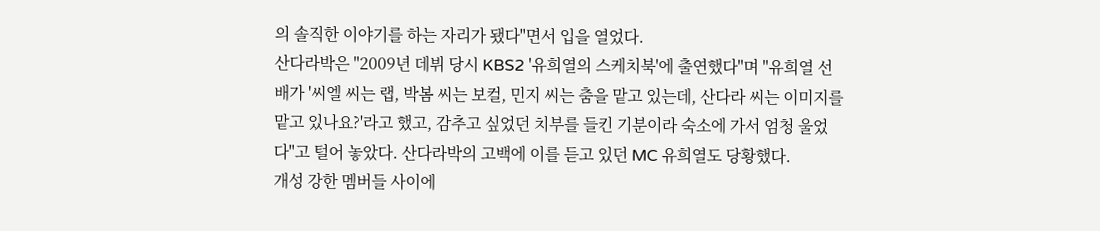의 솔직한 이야기를 하는 자리가 됐다"면서 입을 열었다.
산다라박은 "2009년 데뷔 당시 KBS2 '유희열의 스케치북'에 출연했다"며 "유희열 선배가 '씨엘 씨는 랩, 박봄 씨는 보컬, 민지 씨는 춤을 맡고 있는데, 산다라 씨는 이미지를 맡고 있나요?'라고 했고, 감추고 싶었던 치부를 들킨 기분이라 숙소에 가서 엄청 울었다"고 털어 놓았다. 산다라박의 고백에 이를 듣고 있던 MC 유희열도 당황했다.
개성 강한 멤버들 사이에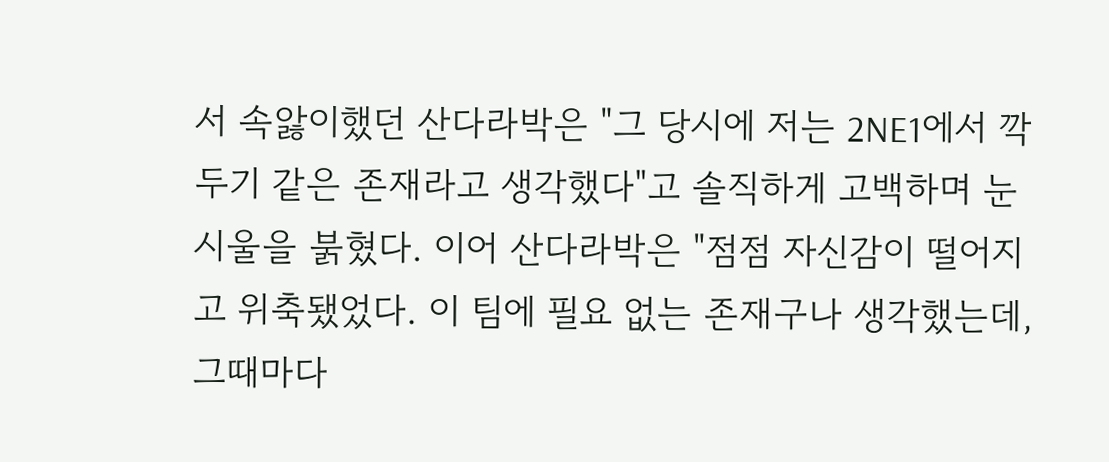서 속앓이했던 산다라박은 "그 당시에 저는 2NE1에서 깍두기 같은 존재라고 생각했다"고 솔직하게 고백하며 눈시울을 붉혔다. 이어 산다라박은 "점점 자신감이 떨어지고 위축됐었다. 이 팀에 필요 없는 존재구나 생각했는데, 그때마다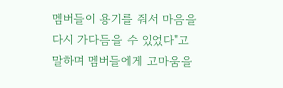멤버들이 용기를 줘서 마음을 다시 가다듬을 수 있었다"고 말하며 멤버들에게 고마움을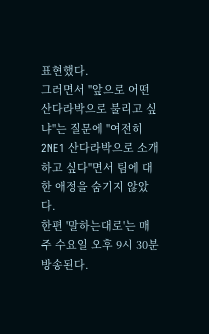표현했다.
그러면서 "앞으로 어떤 산다라박으로 불리고 싶냐"는 질문에 "여전히 2NE1 산다라박으로 소개하고 싶다"면서 팀에 대한 애정을 숨기지 않았다.
한편 '말하는대로'는 매주 수요일 오후 9시 30분 방송된다.